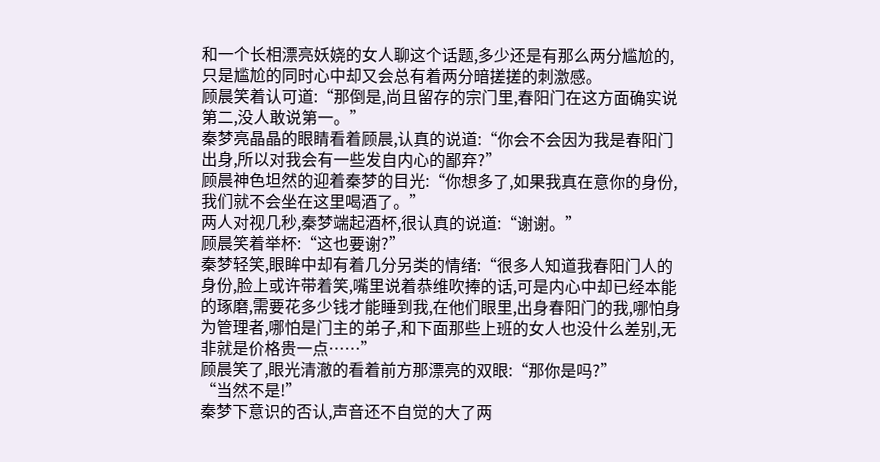和一个长相漂亮妖娆的女人聊这个话题,多少还是有那么两分尴尬的,只是尴尬的同时心中却又会总有着两分暗搓搓的刺激感。
顾晨笑着认可道:“那倒是,尚且留存的宗门里,春阳门在这方面确实说第二,没人敢说第一。”
秦梦亮晶晶的眼睛看着顾晨,认真的说道:“你会不会因为我是春阳门出身,所以对我会有一些发自内心的鄙弃?”
顾晨神色坦然的迎着秦梦的目光:“你想多了,如果我真在意你的身份,我们就不会坐在这里喝酒了。”
两人对视几秒,秦梦端起酒杯,很认真的说道:“谢谢。”
顾晨笑着举杯:“这也要谢?”
秦梦轻笑,眼眸中却有着几分另类的情绪:“很多人知道我春阳门人的身份,脸上或许带着笑,嘴里说着恭维吹捧的话,可是内心中却已经本能的琢磨,需要花多少钱才能睡到我,在他们眼里,出身春阳门的我,哪怕身为管理者,哪怕是门主的弟子,和下面那些上班的女人也没什么差别,无非就是价格贵一点……”
顾晨笑了,眼光清澈的看着前方那漂亮的双眼:“那你是吗?”
“当然不是!”
秦梦下意识的否认,声音还不自觉的大了两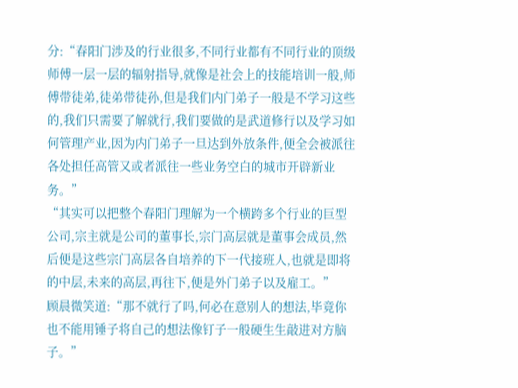分:“春阳门涉及的行业很多,不同行业都有不同行业的顶级师傅一层一层的辐射指导,就像是社会上的技能培训一般,师傅带徒弟,徒弟带徒孙,但是我们内门弟子一般是不学习这些的,我们只需要了解就行,我们要做的是武道修行以及学习如何管理产业,因为内门弟子一旦达到外放条件,便全会被派往各处担任高管又或者派往一些业务空白的城市开辟新业务。”
“其实可以把整个春阳门理解为一个横跨多个行业的巨型公司,宗主就是公司的董事长,宗门高层就是董事会成员,然后便是这些宗门高层各自培养的下一代接班人,也就是即将的中层,未来的高层,再往下,便是外门弟子以及雇工。”
顾晨微笑道:“那不就行了吗,何必在意别人的想法,毕竟你也不能用锤子将自己的想法像钉子一般硬生生敲进对方脑子。”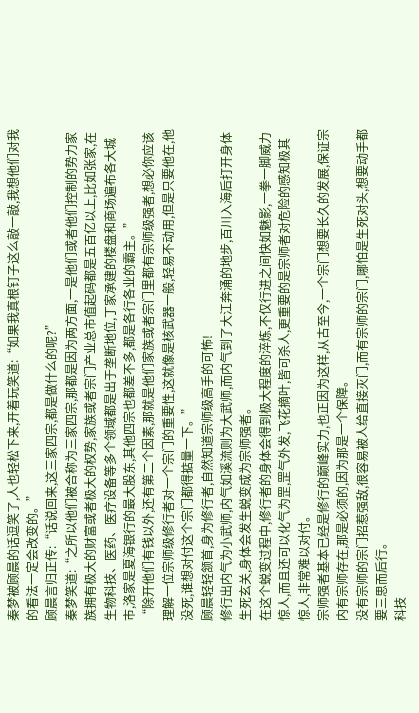秦梦被顾晨的话逗笑了,人也轻松下来,开着玩笑道:“如果我真根钉子这么敲一敲,我想他们对我的看法一定会改变的。”
顾晨言归正传:“话说回来,这三家四宗,都是做什么的呢?”
秦梦笑道:“之所以他们被合称为三家四宗,那都是因为两方面,一是他们或者他们控制的势力家族拥有极大的财富或者极大的权势,家族或者宗门产业总市值起码都是五百亿以上,比如张家,在生物科技、医药、医疗设备等多个领域都是出于垄断地位,丁家承建的楼盘和商场遍布各大城市,洛家是夏海银行的最大股东,其他四宗也都差不多,都是各行各业的霸主。”
“除开他们有钱以外,还有第二个因素,那就是他们家族或者宗门里都有宗师级强者,想必你应该理解一位宗师级修行者对一个宗门的重要性,这就像是核武器一般,轻易不动用,但是只要他在,他没死,谁想对付这个宗门都得掂量一下。”
顾晨轻轻颔首,身为修行者,自然知道宗师级高手的可怖!
修行出内气为小武师,内气如溪流则为大武师,而内气到了大江奔涌的地步,百川入海后打开身体生死玄关,身体会发生蜕变成为宗师强者。
在这个蜕变过程中,修行者的身体会得到极大程度的淬炼,不仅行进之间快如魅影,一拳一脚威力惊人,而且还可以化气为罡,罡气外发,飞花摘叶,皆可杀人,更重要的是宗师者对危险的感知极其惊人,非常难以对付。
宗师强者基本已经是修行的巅峰实力,也正因为这样,从古至今,一个宗门想要长久的发展,保证宗内有宗师存在,那是必须的,因为那是一个保障。
没有宗师的宗门招惹强敌,很容易被人给直接灭门,而有宗师的宗门,哪怕是生死对头,想要动手都要三思而后行。
科技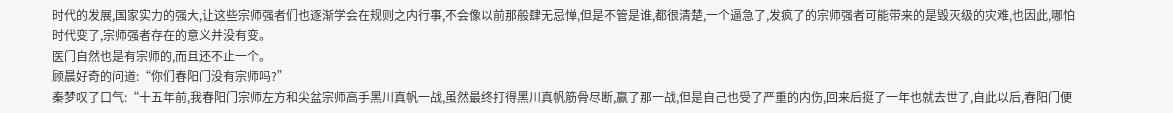时代的发展,国家实力的强大,让这些宗师强者们也逐渐学会在规则之内行事,不会像以前那般肆无忌惮,但是不管是谁,都很清楚,一个逼急了,发疯了的宗师强者可能带来的是毁灭级的灾难,也因此,哪怕时代变了,宗师强者存在的意义并没有变。
医门自然也是有宗师的,而且还不止一个。
顾晨好奇的问道:“你们春阳门没有宗师吗?”
秦梦叹了口气:“十五年前,我春阳门宗师左方和尖盆宗师高手黑川真帆一战,虽然最终打得黑川真帆筋骨尽断,赢了那一战,但是自己也受了严重的内伤,回来后挺了一年也就去世了,自此以后,春阳门便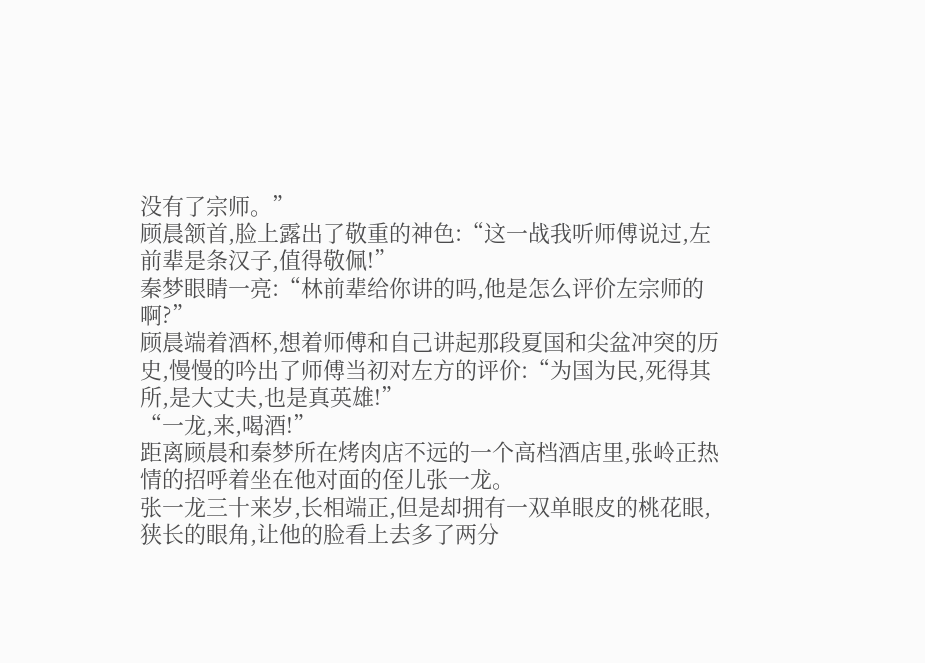没有了宗师。”
顾晨颔首,脸上露出了敬重的神色:“这一战我听师傅说过,左前辈是条汉子,值得敬佩!”
秦梦眼睛一亮:“林前辈给你讲的吗,他是怎么评价左宗师的啊?”
顾晨端着酒杯,想着师傅和自己讲起那段夏国和尖盆冲突的历史,慢慢的吟出了师傅当初对左方的评价:“为国为民,死得其所,是大丈夫,也是真英雄!”
“一龙,来,喝酒!”
距离顾晨和秦梦所在烤肉店不远的一个高档酒店里,张岭正热情的招呼着坐在他对面的侄儿张一龙。
张一龙三十来岁,长相端正,但是却拥有一双单眼皮的桃花眼,狭长的眼角,让他的脸看上去多了两分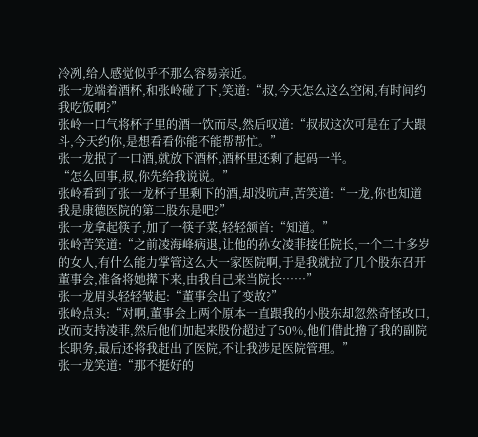冷冽,给人感觉似乎不那么容易亲近。
张一龙端着酒杯,和张岭碰了下,笑道:“叔,今天怎么这么空闲,有时间约我吃饭啊?”
张岭一口气将杯子里的酒一饮而尽,然后叹道:“叔叔这次可是在了大跟斗,今天约你,是想看看你能不能帮帮忙。”
张一龙抿了一口酒,就放下酒杯,酒杯里还剩了起码一半。
“怎么回事,叔,你先给我说说。”
张岭看到了张一龙杯子里剩下的酒,却没吭声,苦笑道:“一龙,你也知道我是康德医院的第二股东是吧?”
张一龙拿起筷子,加了一筷子菜,轻轻颔首:“知道。”
张岭苦笑道:“之前凌海峰病退,让他的孙女凌菲接任院长,一个二十多岁的女人,有什么能力掌管这么大一家医院啊,于是我就拉了几个股东召开董事会,准备将她撵下来,由我自己来当院长……”
张一龙眉头轻轻皱起:“董事会出了变故?”
张岭点头:“对啊,董事会上两个原本一直跟我的小股东却忽然奇怪改口,改而支持凌菲,然后他们加起来股份超过了50%,他们借此撸了我的副院长职务,最后还将我赶出了医院,不让我涉足医院管理。”
张一龙笑道:“那不挺好的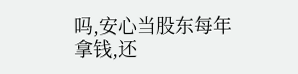吗,安心当股东每年拿钱,还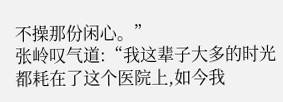不操那份闲心。”
张岭叹气道:“我这辈子大多的时光都耗在了这个医院上,如今我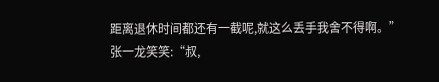距离退休时间都还有一截呢,就这么丢手我舍不得啊。”
张一龙笑笑:“叔,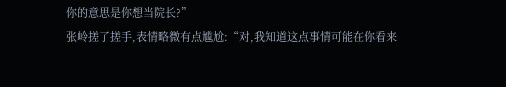你的意思是你想当院长?”
张岭搓了搓手,表情略微有点尴尬:“对,我知道这点事情可能在你看来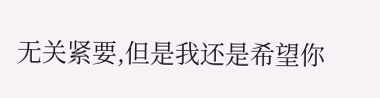无关紧要,但是我还是希望你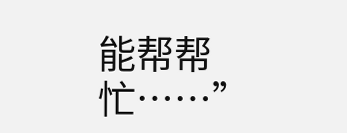能帮帮忙……”